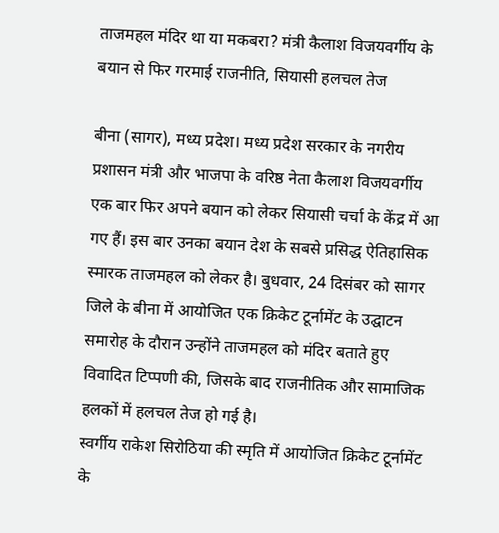ताजमहल मंदिर था या मकबरा? मंत्री कैलाश विजयवर्गीय के बयान से फिर गरमाई राजनीति, सियासी हलचल तेज

बीना (सागर), मध्य प्रदेश। मध्य प्रदेश सरकार के नगरीय प्रशासन मंत्री और भाजपा के वरिष्ठ नेता कैलाश विजयवर्गीय एक बार फिर अपने बयान को लेकर सियासी चर्चा के केंद्र में आ गए हैं। इस बार उनका बयान देश के सबसे प्रसिद्ध ऐतिहासिक स्मारक ताजमहल को लेकर है। बुधवार, 24 दिसंबर को सागर जिले के बीना में आयोजित एक क्रिकेट टूर्नामेंट के उद्घाटन समारोह के दौरान उन्होंने ताजमहल को मंदिर बताते हुए विवादित टिप्पणी की, जिसके बाद राजनीतिक और सामाजिक हलकों में हलचल तेज हो गई है।
स्वर्गीय राकेश सिरोठिया की स्मृति में आयोजित क्रिकेट टूर्नामेंट के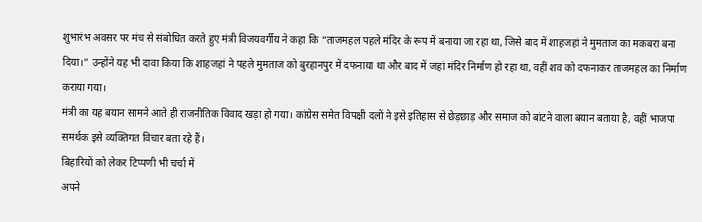शुभारंभ अवसर पर मंच से संबोधित करते हुए मंत्री विजयवर्गीय ने कहा कि “ताजमहल पहले मंदिर के रूप में बनाया जा रहा था, जिसे बाद में शाहजहां ने मुमताज का मकबरा बना दिया।” उन्होंने यह भी दावा किया कि शाहजहां ने पहले मुमताज को बुरहानपुर में दफनाया था और बाद में जहां मंदिर निर्माण हो रहा था, वहीं शव को दफनाकर ताजमहल का निर्माण कराया गया।
मंत्री का यह बयान सामने आते ही राजनीतिक विवाद खड़ा हो गया। कांग्रेस समेत विपक्षी दलों ने इसे इतिहास से छेड़छाड़ और समाज को बांटने वाला बयान बताया है, वहीं भाजपा समर्थक इसे व्यक्तिगत विचार बता रहे हैं।
बिहारियों को लेकर टिप्पणी भी चर्चा में
अपने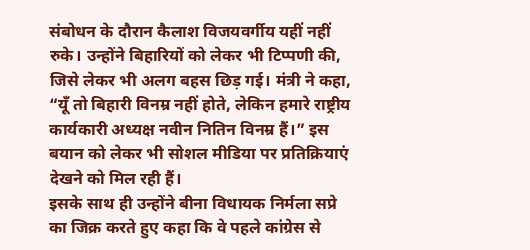संबोधन के दौरान कैलाश विजयवर्गीय यहीं नहीं रुके। उन्होंने बिहारियों को लेकर भी टिप्पणी की, जिसे लेकर भी अलग बहस छिड़ गई। मंत्री ने कहा, “यूँ तो बिहारी विनम्र नहीं होते, लेकिन हमारे राष्ट्रीय कार्यकारी अध्यक्ष नवीन नितिन विनम्र हैं।” इस बयान को लेकर भी सोशल मीडिया पर प्रतिक्रियाएं देखने को मिल रही हैं।
इसके साथ ही उन्होंने बीना विधायक निर्मला सप्रे का जिक्र करते हुए कहा कि वे पहले कांग्रेस से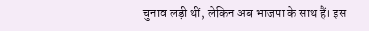चुनाव लड़ी थीं, लेकिन अब भाजपा के साथ हैं। इस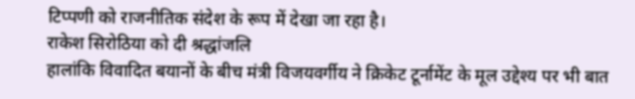टिप्पणी को राजनीतिक संदेश के रूप में देखा जा रहा है।
राकेश सिरोठिया को दी श्रद्धांजलि
हालांकि विवादित बयानों के बीच मंत्री विजयवर्गीय ने क्रिकेट टूर्नामेंट के मूल उद्देश्य पर भी बात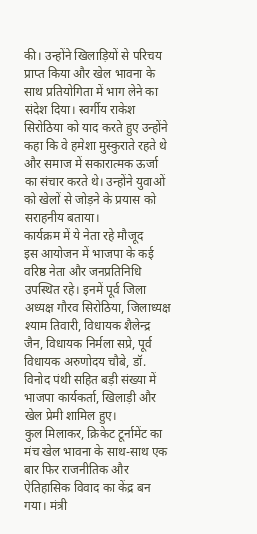की। उन्होंने खिलाड़ियों से परिचय प्राप्त किया और खेल भावना के साथ प्रतियोगिता में भाग लेने का संदेश दिया। स्वर्गीय राकेश सिरोठिया को याद करते हुए उन्होंने कहा कि वे हमेशा मुस्कुराते रहते थे और समाज में सकारात्मक ऊर्जा का संचार करते थे। उन्होंने युवाओं को खेलों से जोड़ने के प्रयास को सराहनीय बताया।
कार्यक्रम में ये नेता रहे मौजूद
इस आयोजन में भाजपा के कई वरिष्ठ नेता और जनप्रतिनिधि उपस्थित रहे। इनमें पूर्व जिला अध्यक्ष गौरव सिरोठिया, जिलाध्यक्ष श्याम तिवारी, विधायक शैलेन्द्र जैन, विधायक निर्मला सप्रे, पूर्व विधायक अरुणोदय चौबे, डॉ. विनोद पंथी सहित बड़ी संख्या में भाजपा कार्यकर्ता, खिलाड़ी और खेल प्रेमी शामिल हुए।
कुल मिलाकर, क्रिकेट टूर्नामेंट का मंच खेल भावना के साथ-साथ एक बार फिर राजनीतिक और ऐतिहासिक विवाद का केंद्र बन गया। मंत्री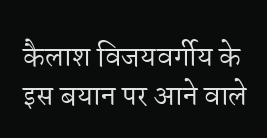कैलाश विजयवर्गीय के इस बयान पर आने वाले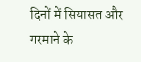दिनों में सियासत और गरमाने के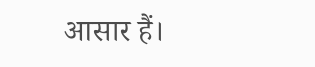आसार हैं।